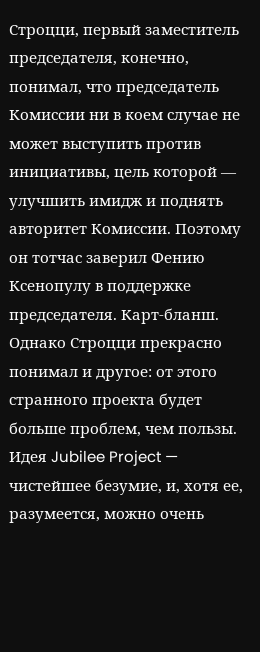Строцци, первый заместитель председателя, конечно, понимал, что председатель Комиссии ни в коем случае не может выступить против инициативы, цель которой — улучшить имидж и поднять авторитет Комиссии. Поэтому он тотчас заверил Фению Ксенопулу в поддержке председателя. Карт-бланш. Однако Строцци прекрасно понимал и другое: от этого странного проекта будет больше проблем, чем пользы. Идея Jubilee Project — чистейшее безумие, и, хотя ее, разумеется, можно очень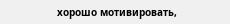хорошо мотивировать,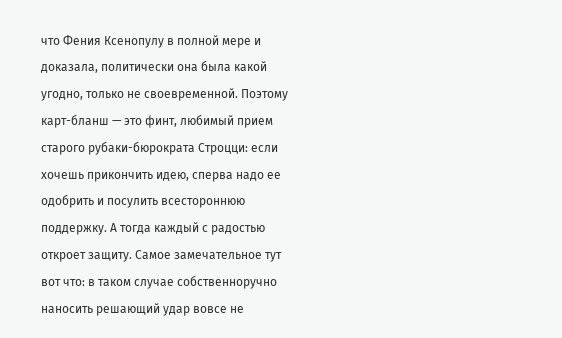что Фения Ксенопулу в полной мере и доказала, политически она была какой угодно, только не своевременной. Поэтому карт-бланш — это финт, любимый прием старого рубаки-бюрократа Строцци: если хочешь прикончить идею, сперва надо ее одобрить и посулить всестороннюю поддержку. А тогда каждый с радостью откроет защиту. Самое замечательное тут вот что: в таком случае собственноручно наносить решающий удар вовсе не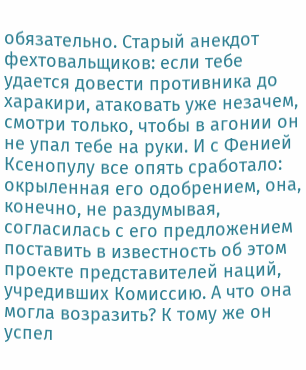обязательно. Старый анекдот фехтовальщиков: если тебе удается довести противника до харакири, атаковать уже незачем, смотри только, чтобы в агонии он не упал тебе на руки. И с Фенией Ксенопулу все опять сработало: окрыленная его одобрением, она, конечно, не раздумывая, согласилась с его предложением поставить в известность об этом проекте представителей наций, учредивших Комиссию. А что она могла возразить? К тому же он успел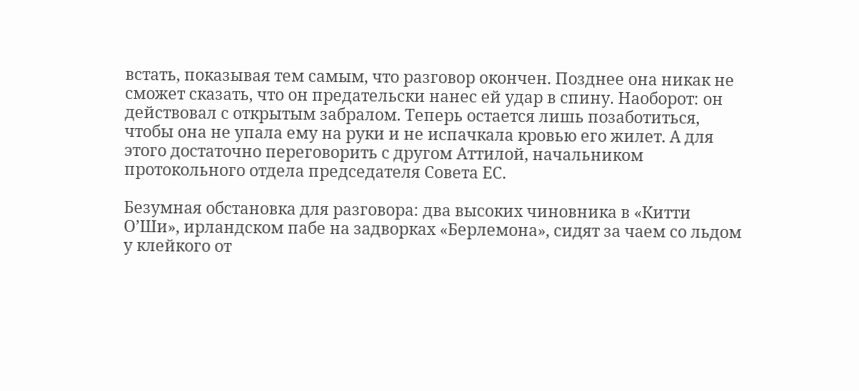встать, показывая тем самым, что разговор окончен. Позднее она никак не сможет сказать, что он предательски нанес ей удар в спину. Наоборот: он действовал с открытым забралом. Теперь остается лишь позаботиться, чтобы она не упала ему на руки и не испачкала кровью его жилет. А для этого достаточно переговорить с другом Аттилой, начальником протокольного отдела председателя Совета ЕС.

Безумная обстановка для разговора: два высоких чиновника в «Китти О’Ши», ирландском пабе на задворках «Берлемона», сидят за чаем со льдом у клейкого от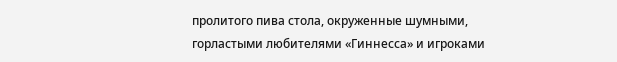пролитого пива стола, окруженные шумными, горластыми любителями «Гиннесса» и игроками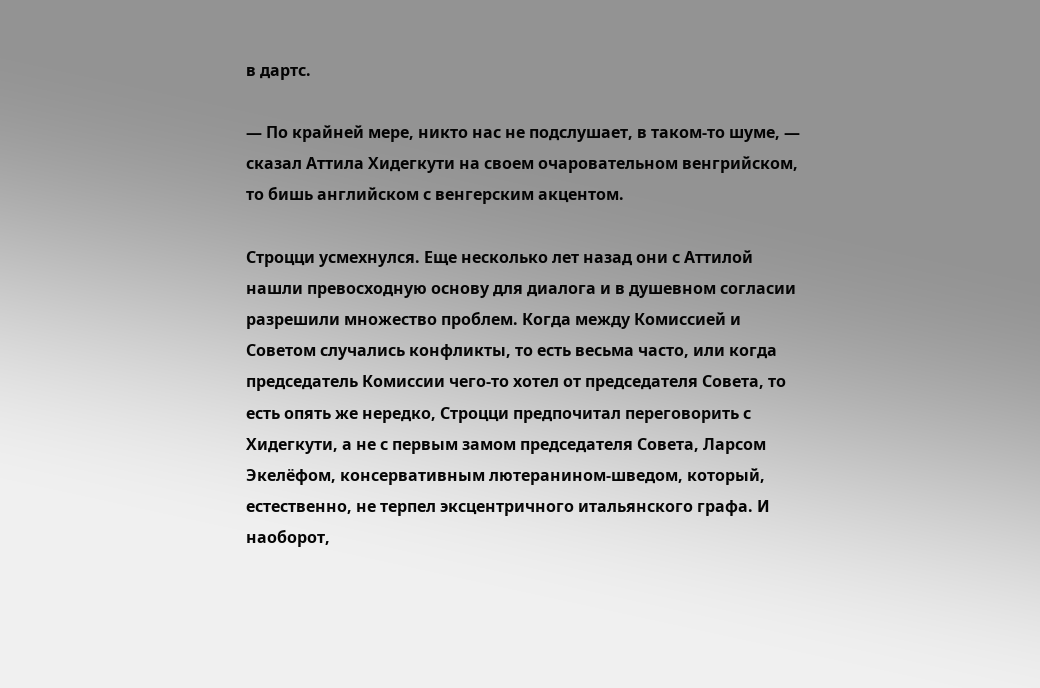в дартс.

— По крайней мере, никто нас не подслушает, в таком-то шуме, — сказал Аттила Хидегкути на своем очаровательном венгрийском, то бишь английском с венгерским акцентом.

Строцци усмехнулся. Еще несколько лет назад они с Аттилой нашли превосходную основу для диалога и в душевном согласии разрешили множество проблем. Когда между Комиссией и Советом случались конфликты, то есть весьма часто, или когда председатель Комиссии чего-то хотел от председателя Совета, то есть опять же нередко, Строцци предпочитал переговорить с Хидегкути, а не с первым замом председателя Совета, Ларсом Экелёфом, консервативным лютеранином-шведом, который, естественно, не терпел эксцентричного итальянского графа. И наоборот,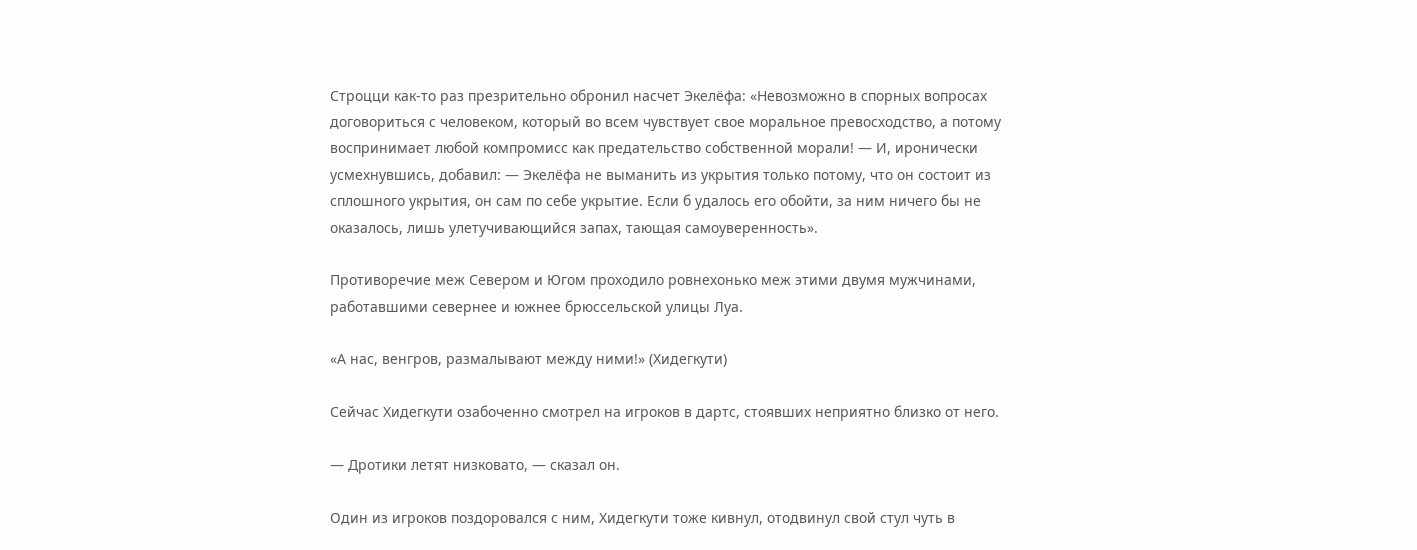Строцци как-то раз презрительно обронил насчет Экелёфа: «Невозможно в спорных вопросах договориться с человеком, который во всем чувствует свое моральное превосходство, а потому воспринимает любой компромисс как предательство собственной морали! — И, иронически усмехнувшись, добавил: — Экелёфа не выманить из укрытия только потому, что он состоит из сплошного укрытия, он сам по себе укрытие. Если б удалось его обойти, за ним ничего бы не оказалось, лишь улетучивающийся запах, тающая самоуверенность».

Противоречие меж Севером и Югом проходило ровнехонько меж этими двумя мужчинами, работавшими севернее и южнее брюссельской улицы Луа.

«А нас, венгров, размалывают между ними!» (Хидегкути)

Сейчас Хидегкути озабоченно смотрел на игроков в дартс, стоявших неприятно близко от него.

— Дротики летят низковато, — сказал он.

Один из игроков поздоровался с ним, Хидегкути тоже кивнул, отодвинул свой стул чуть в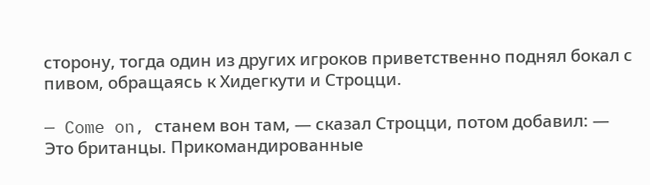сторону, тогда один из других игроков приветственно поднял бокал с пивом, обращаясь к Хидегкути и Строцци.

— Come on, станем вон там, — сказал Строцци, потом добавил: — Это британцы. Прикомандированные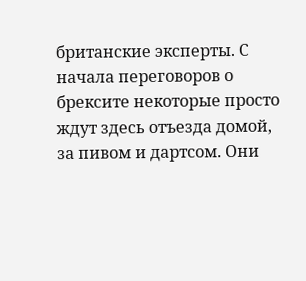британские эксперты. С начала переговоров о брексите некоторые просто ждут здесь отъезда домой, за пивом и дартсом. Они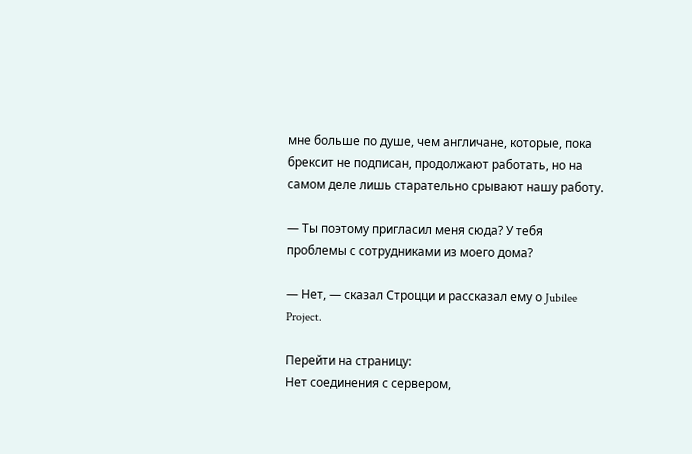мне больше по душе, чем англичане, которые, пока брексит не подписан, продолжают работать, но на самом деле лишь старательно срывают нашу работу.

— Ты поэтому пригласил меня сюда? У тебя проблемы с сотрудниками из моего дома?

— Нет, — сказал Строцци и рассказал ему о Jubilee Project.

Перейти на страницу:
Нет соединения с сервером,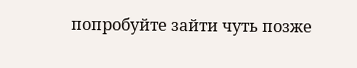попробуйте зайти чуть позже